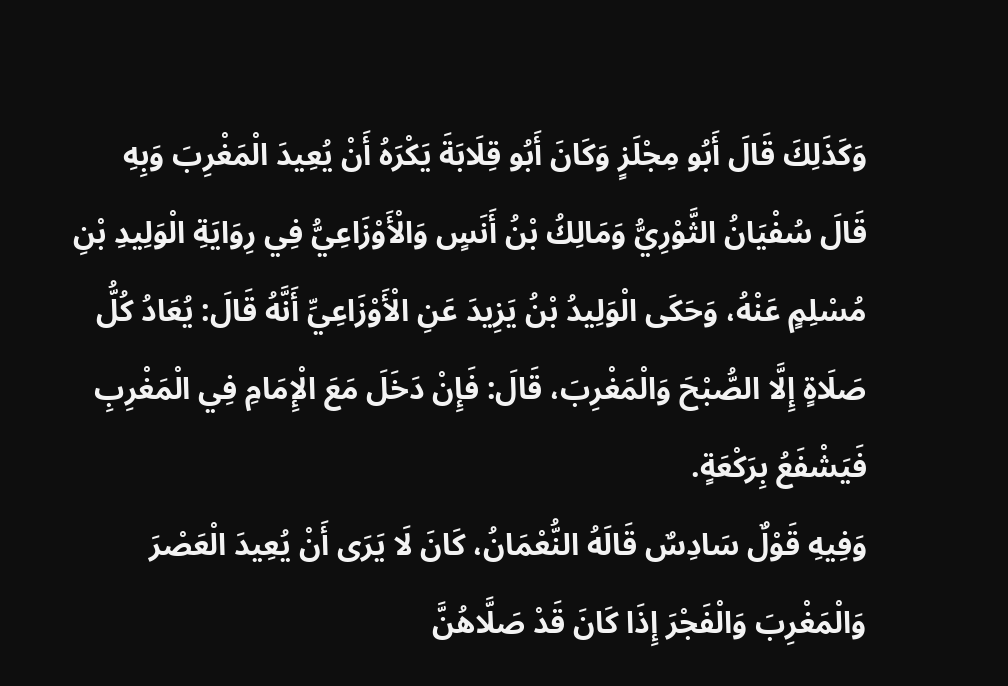وَكَذَلِكَ قَالَ أَبُو مِجْلَزٍ وَكَانَ أَبُو قِلَابَةَ يَكْرَهُ أَنْ يُعِيدَ الْمَغْرِبَ وَبِهِ قَالَ سُفْيَانُ الثَّوْرِيُّ وَمَالِكُ بْنُ أَنَسٍ وَالْأَوْزَاعِيُّ فِي رِوَايَةِ الْوَلِيدِ بْنِ مُسْلِمٍ عَنْهُ، وَحَكَى الْوَلِيدُ بْنُ يَزِيدَ عَنِ الْأَوْزَاعِيِّ أَنَّهُ قَالَ: يُعَادُ كُلُّ صَلَاةٍ إِلَّا الصُّبْحَ وَالْمَغْرِبَ، قَالَ: فَإِنْ دَخَلَ مَعَ الْإِمَامِ فِي الْمَغْرِبِ فَيَشْفَعُ بِرَكْعَةٍ.
وَفِيهِ قَوْلٌ سَادِسٌ قَالَهُ النُّعْمَانُ، كَانَ لَا يَرَى أَنْ يُعِيدَ الْعَصْرَ وَالْمَغْرِبَ وَالْفَجْرَ إِذَا كَانَ قَدْ صَلَّاهُنَّ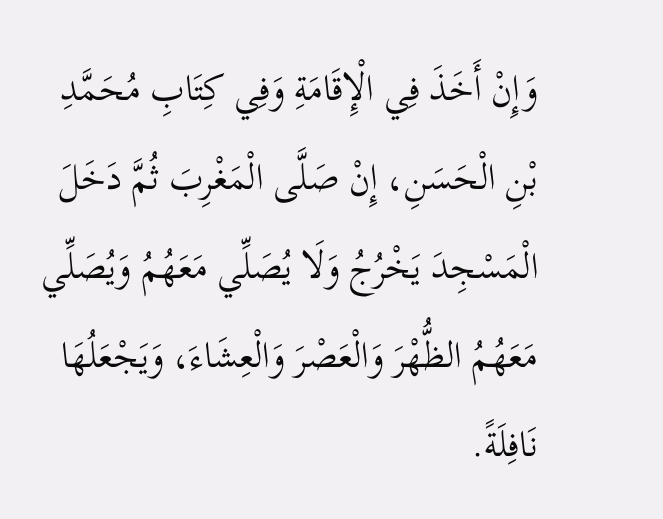وَإِنْ أَخَذَ فِي الْإِقَامَةِ وَفِي كِتَابِ مُحَمَّدِ بْنِ الْحَسَنِ، إِنْ صَلَّى الْمَغْرِبَ ثُمَّ دَخَلَ الْمَسْجِدَ يَخْرُجُ وَلَا يُصَلِّي مَعَهُمُ وَيُصَلِّي مَعَهُمُ الظُّهْرَ وَالْعَصْرَ وَالْعِشَاءَ، وَيَجْعَلُهَا نَافِلَةً.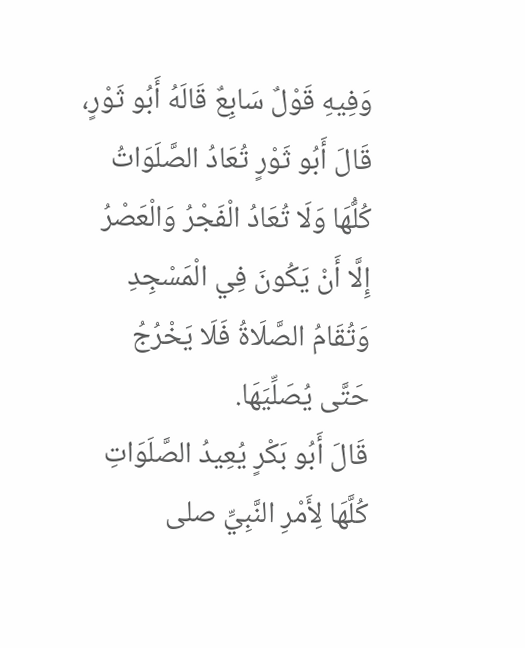وَفِيهِ قَوْلٌ سَابِعٌ قَالَهُ أَبُو ثَوْرٍ، قَالَ أَبُو ثَوْرٍ تُعَادُ الصَّلَوَاتُ كُلُّهَا وَلَا تُعَادُ الْفَجْرُ وَالْعَصْرُ إِلَّا أَنْ يَكُونَ فِي الْمَسْجِدِ وَتُقَامُ الصَّلَاةُ فَلَا يَخْرُجُ حَتَّى يُصَلِّيَهَا.
قَالَ أَبُو بَكْرٍ يُعِيدُ الصَّلَوَاتِ كُلَّهَا لِأَمْرِ النَّبِيِّ صلى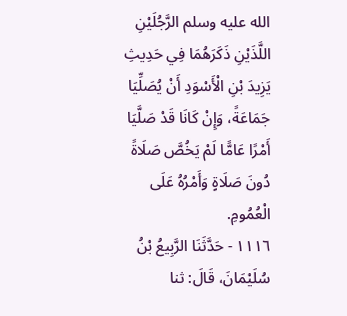الله عليه وسلم الرَّجُلَيْنِ اللَّذَيْنِ ذَكَرَهُمَا فِي حَدِيثِ يَزِيدَ بْنِ الْأَسْوَدِ أَنْ يُصَلِّيَا جَمَاعَةً، وَإِنْ كَانَا قَدْ صَلَّيَا أَمْرًا عَامًّا لَمْ يَخُصَّ صَلَاةً دُونَ صَلَاةٍ وَأَمْرُهُ عَلَى الْعُمُومِ.
١١١٦ - حَدَّثَنَا الرَّبِيعُ بْنُ سُلَيْمَانَ، قَالَ: ثنا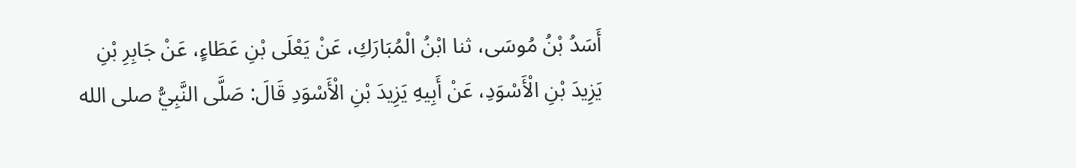أَسَدُ بْنُ مُوسَى، ثنا ابْنُ الْمُبَارَكِ، عَنْ يَعْلَى بْنِ عَطَاءٍ، عَنْ جَابِرِ بْنِ يَزِيدَ بْنِ الْأَسْوَدِ، عَنْ أَبِيهِ يَزِيدَ بْنِ الْأَسْوَدِ قَالَ: صَلَّى النَّبِيُّ صلى الله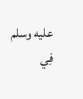عليه وسلم فِي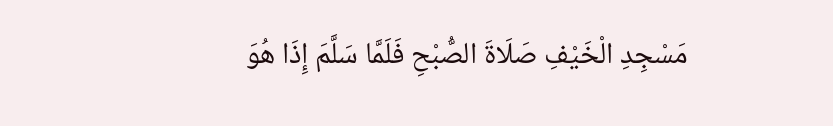مَسْجِدِ الْخَيْفِ صَلَاةَ الصُّبْحِ فَلَمَّا سَلَّمَ إِذَا هُوَ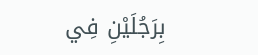بِرَجُلَيْنِ فِي